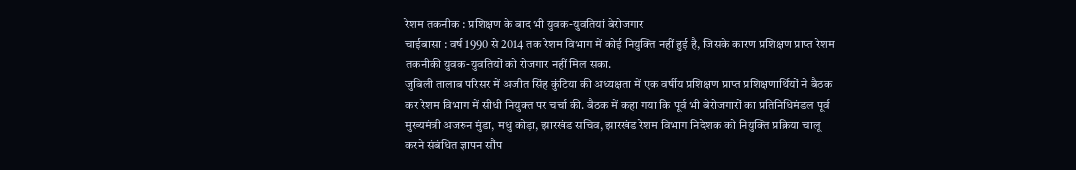रेशम तकनीक : प्रशिक्षण के बाद भी युवक-युवतियां बेरोजगार
चाईबासा : वर्ष 1990 से 2014 तक रेशम विभाग में कोई नियुक्ति नहीं हुई है, जिसके कारण प्रशिक्षण प्राप्त रेशम तकनीकी युवक-युवतियों को रोजगार नहीं मिल सका.
जुबिली तालाब परिसर में अजीत सिंह कुंटिया की अध्यक्षता में एक वर्षीय प्रशिक्षण प्राप्त प्रशिक्षणार्थियों ने बैठक कर रेशम विभाग में सीधी नियुक्त पर चर्चा की. बैठक में कहा गया कि पूर्व भी बेरोजगारों का प्रतिनिधिमंडल पूर्व मुख्यमंत्री अजरुन मुंडा, मधु कोड़ा, झारखंड सचिव, झारखंड रेशम विभाग निदेशक को नियुक्ति प्रक्रिया चालू करने संबंधित ज्ञापन सौंप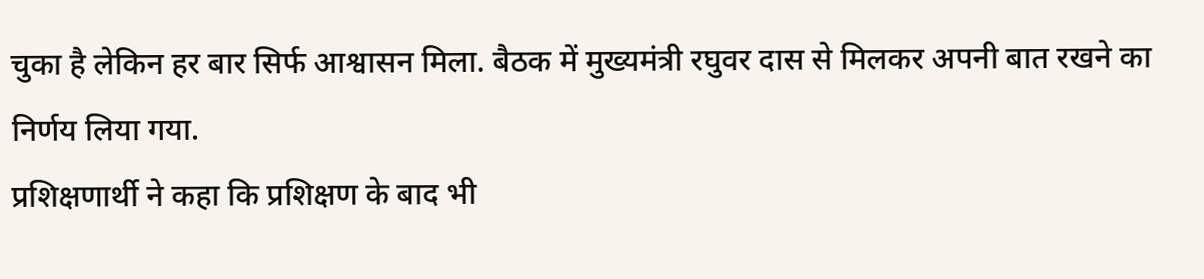चुका है लेकिन हर बार सिर्फ आश्वासन मिला. बैठक में मुख्यमंत्री रघुवर दास से मिलकर अपनी बात रखने का निर्णय लिया गया.
प्रशिक्षणार्थी ने कहा कि प्रशिक्षण के बाद भी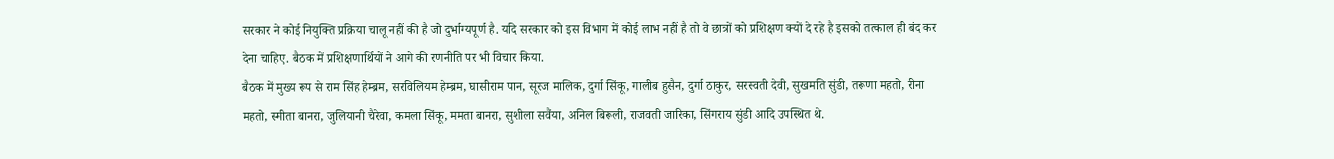सरकार ने कोई नियुक्ति प्रक्रिया चालू नहीं की है जो दुर्भाग्यपूर्ण है. यदि सरकार को इस विभाग में कोई लाभ नहीं है तो वे छात्रों को प्रशिक्षण क्यों दे रहे है इसको तत्काल ही बंद कर देना चाहिए. बैठक में प्रशिक्षणार्थियों ने आगे की रणनीति पर भी विचार किया.
बैठक में मुख्य रूप से राम सिंह हेम्ब्रम, सरविलियम हेम्ब्रम, घासीराम पान, सूरज मालिक, दुर्गा सिंकू, गालीब हुसैन, दुर्गा ठाकुर, सरस्वती देवी, सुखमति सुंडी, तरूणा महतो, रीना महतो, स्मीता बानरा, जुलियानी चैरेवा, कमला सिंकू, ममता बानरा, सुशीला सवैंया, अनिल बिरूली, राजवती जारिका, सिंगराय सुंडी आदि उपस्थित थे.